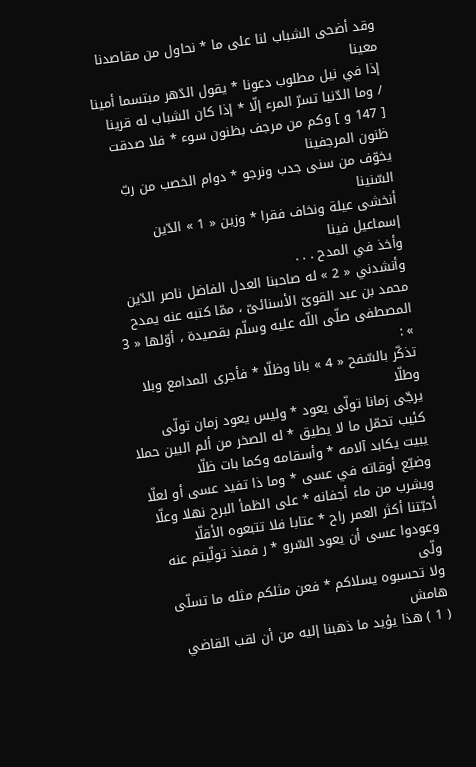وقد أضحى الشباب لنا على ما * نحاول من مقاصدنا معينا
إذا في نيل مطلوب دعونا * يقول الدّهر مبتسما أمينا
/ وما الدّنيا تسرّ المرء إلّا * إذا كان الشباب له قرينا
[ 147 و ] وكم من مرجف بظنون سوء * فلا صدقت ظنون المرجفينا
يخوّف من سنى جدب ونرجو * دوام الخصب من ربّ السّنينا
أنخشى عيلة ونخاف فقرا * وزين « 1 » الدّين إسماعيل فينا
وأخذ في المدح . . .
وأنشدني « 2 » له صاحبنا العدل الفاضل ناصر الدّين محمد بن عبد القوىّ الأسنائىّ ، ممّا كتبه عنه يمدح المصطفى صلّى اللّه عليه وسلّم بقصيدة ، أوّلها « 3 » :
تذكّر بالسّفح « 4 » بانا وظلّا * فأجرى المدامع وبلا وطلّا
يرجّى زمانا تولّى يعود * وليس يعود زمان تولّى
كئيب تحمّل ما لا يطيق * له الصخر من ألم البين حملا
يبيت يكابد آلامه * وأسقامه وكما بات ظلّا
وضيّع أوقاته في عسى * وما ذا تفيد عسى أو لعلّا
ويشرب من ماء أجفانه * على الظمأ البرح نهلا وعلّا
أحبّتنا أكثر العمر راح * عتابا فلا تتبعوه الأقلّا
وعودوا عسى أن يعود السّرو * ر فمنذ تولّيتم عنه ولّى
ولا تحسبوه يسلاكم * فعن مثلكم مثله ما تسلّى
هامش
( 1 ) هذا يؤيد ما ذهبنا إليه من أن لقب القاضي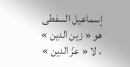إسماعيل السفطى هو « زين الدين » ، لا « عزّ الدين »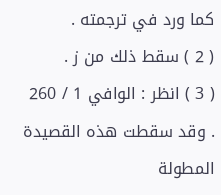كما ورد في ترجمته .
( 2 ) سقط ذلك من ز .
( 3 ) انظر : الوافي 1 / 260 . وقد سقطت هذه القصيدة المطولة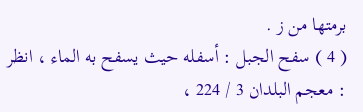برمتها من ز .
( 4 ) سفح الجبل : أسفله حيث يسفح به الماء ، انظر : معجم البلدان 3 / 224 ،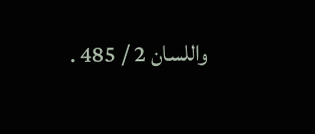واللسان 2 / 485 .